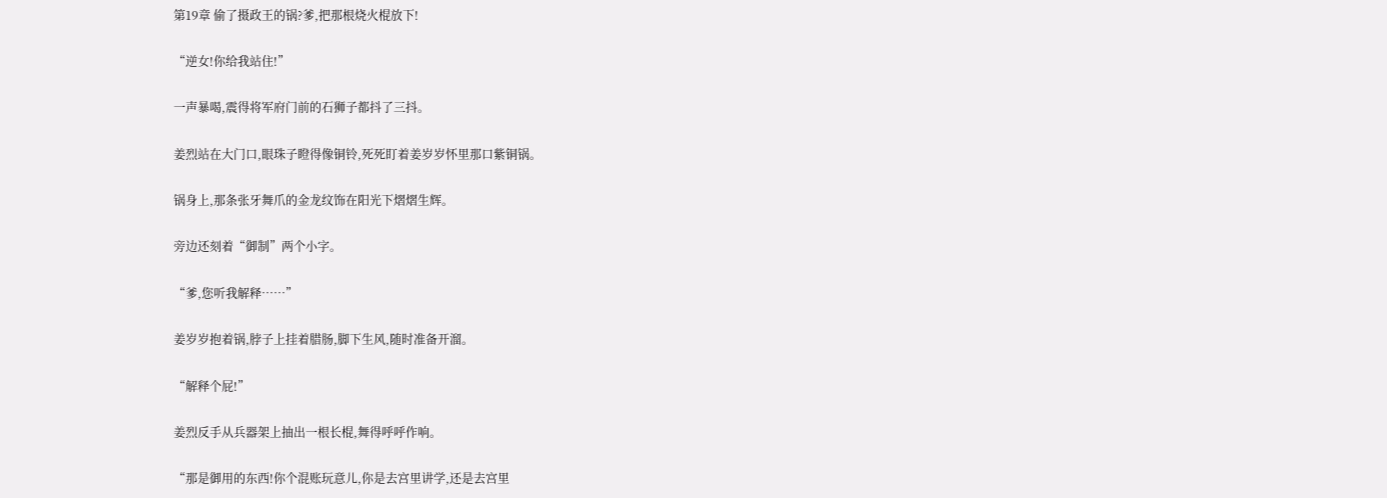第19章 偷了摄政王的锅?爹,把那根烧火棍放下!

“逆女!你给我站住!”

一声暴喝,震得将军府门前的石狮子都抖了三抖。

姜烈站在大门口,眼珠子瞪得像铜铃,死死盯着姜岁岁怀里那口紫铜锅。

锅身上,那条张牙舞爪的金龙纹饰在阳光下熠熠生辉。

旁边还刻着“御制”两个小字。

“爹,您听我解释……”

姜岁岁抱着锅,脖子上挂着腊肠,脚下生风,随时准备开溜。

“解释个屁!”

姜烈反手从兵器架上抽出一根长棍,舞得呼呼作响。

“那是御用的东西!你个混账玩意儿,你是去宫里讲学,还是去宫里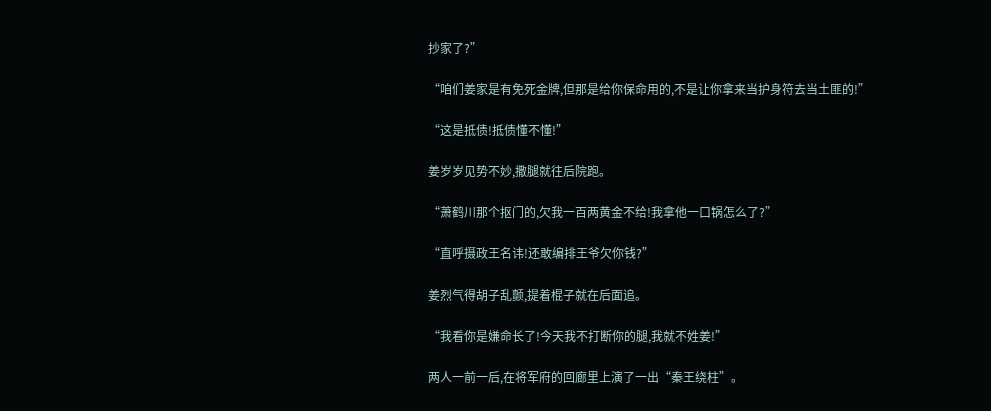抄家了?”

“咱们姜家是有免死金牌,但那是给你保命用的,不是让你拿来当护身符去当土匪的!”

“这是抵债!抵债懂不懂!”

姜岁岁见势不妙,撒腿就往后院跑。

“萧鹤川那个抠门的,欠我一百两黄金不给!我拿他一口锅怎么了?”

“直呼摄政王名讳!还敢编排王爷欠你钱?”

姜烈气得胡子乱颤,提着棍子就在后面追。

“我看你是嫌命长了!今天我不打断你的腿,我就不姓姜!”

两人一前一后,在将军府的回廊里上演了一出“秦王绕柱”。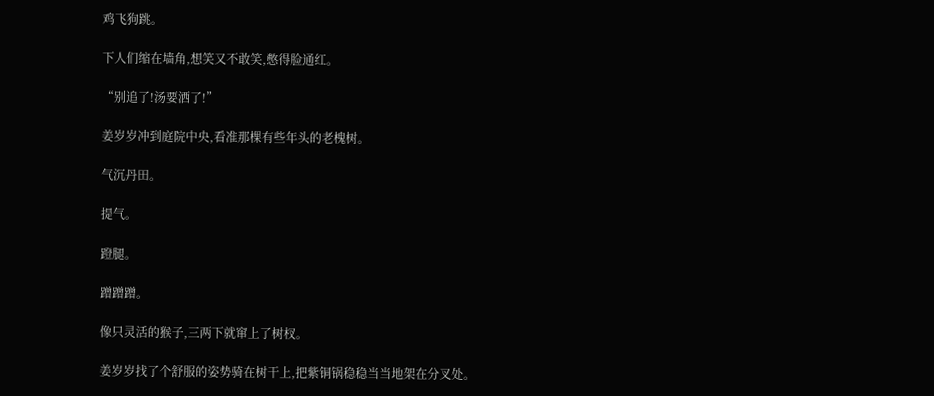鸡飞狗跳。

下人们缩在墙角,想笑又不敢笑,憋得脸通红。

“别追了!汤要洒了!”

姜岁岁冲到庭院中央,看准那棵有些年头的老槐树。

气沉丹田。

提气。

蹬腿。

蹭蹭蹭。

像只灵活的猴子,三两下就窜上了树杈。

姜岁岁找了个舒服的姿势骑在树干上,把紫铜锅稳稳当当地架在分叉处。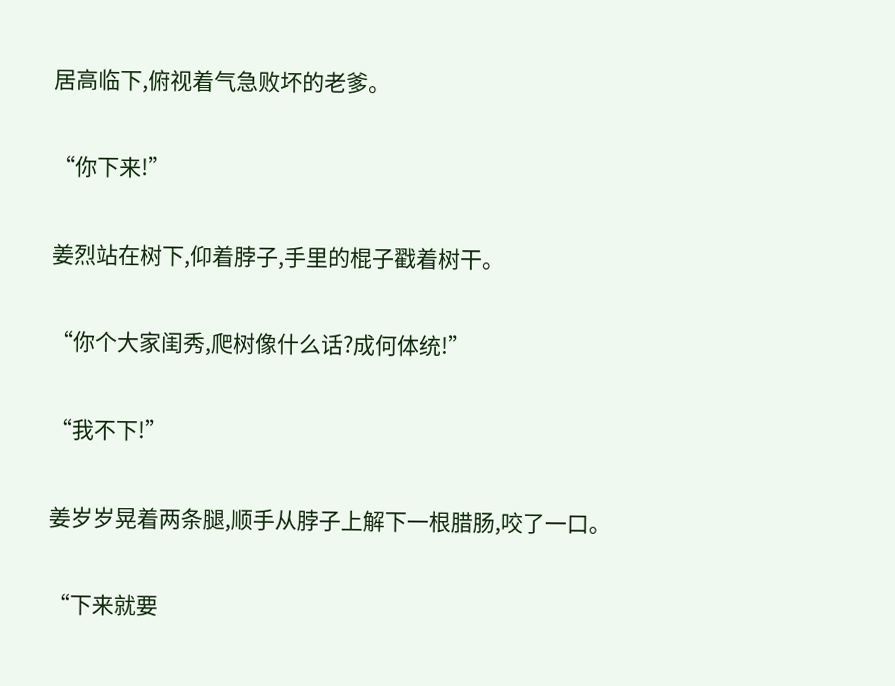居高临下,俯视着气急败坏的老爹。

“你下来!”

姜烈站在树下,仰着脖子,手里的棍子戳着树干。

“你个大家闺秀,爬树像什么话?成何体统!”

“我不下!”

姜岁岁晃着两条腿,顺手从脖子上解下一根腊肠,咬了一口。

“下来就要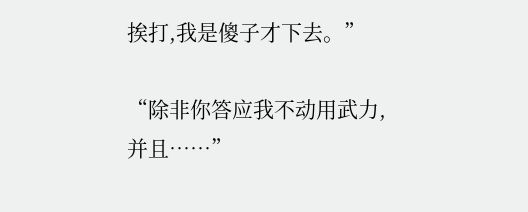挨打,我是傻子才下去。”

“除非你答应我不动用武力,并且……”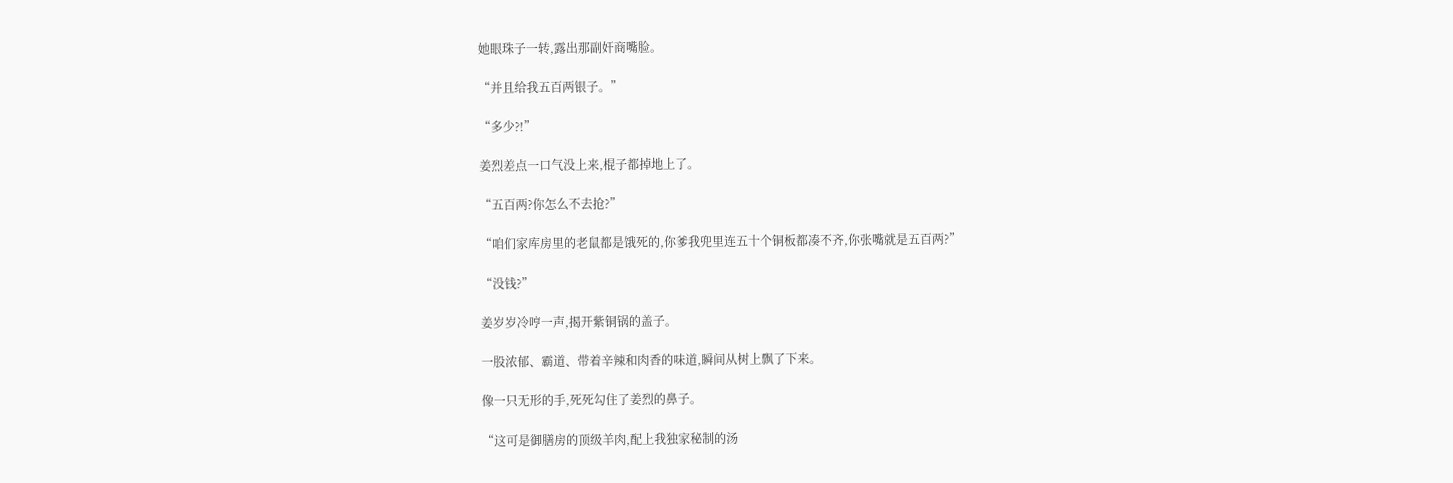她眼珠子一转,露出那副奸商嘴脸。

“并且给我五百两银子。”

“多少?!”

姜烈差点一口气没上来,棍子都掉地上了。

“五百两?你怎么不去抢?”

“咱们家库房里的老鼠都是饿死的,你爹我兜里连五十个铜板都凑不齐,你张嘴就是五百两?”

“没钱?”

姜岁岁冷哼一声,揭开紫铜锅的盖子。

一股浓郁、霸道、带着辛辣和肉香的味道,瞬间从树上飘了下来。

像一只无形的手,死死勾住了姜烈的鼻子。

“这可是御膳房的顶级羊肉,配上我独家秘制的汤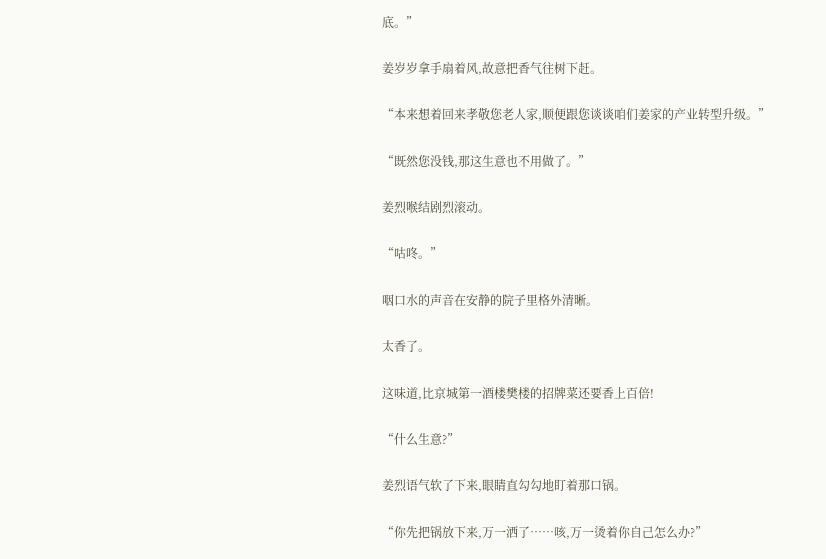底。”

姜岁岁拿手扇着风,故意把香气往树下赶。

“本来想着回来孝敬您老人家,顺便跟您谈谈咱们姜家的产业转型升级。”

“既然您没钱,那这生意也不用做了。”

姜烈喉结剧烈滚动。

“咕咚。”

咽口水的声音在安静的院子里格外清晰。

太香了。

这味道,比京城第一酒楼樊楼的招牌菜还要香上百倍!

“什么生意?”

姜烈语气软了下来,眼睛直勾勾地盯着那口锅。

“你先把锅放下来,万一洒了……咳,万一烫着你自己怎么办?”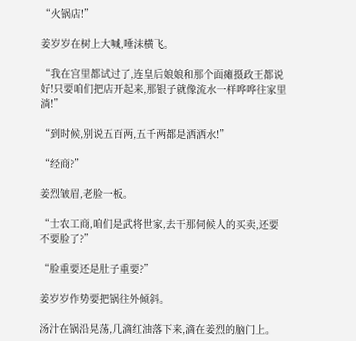“火锅店!”

姜岁岁在树上大喊,唾沫横飞。

“我在宫里都试过了,连皇后娘娘和那个面瘫摄政王都说好!只要咱们把店开起来,那银子就像流水一样哗哗往家里淌!”

“到时候,别说五百两,五千两都是洒洒水!”

“经商?”

姜烈皱眉,老脸一板。

“士农工商,咱们是武将世家,去干那伺候人的买卖,还要不要脸了?”

“脸重要还是肚子重要?”

姜岁岁作势要把锅往外倾斜。

汤汁在锅沿晃荡,几滴红油落下来,滴在姜烈的脑门上。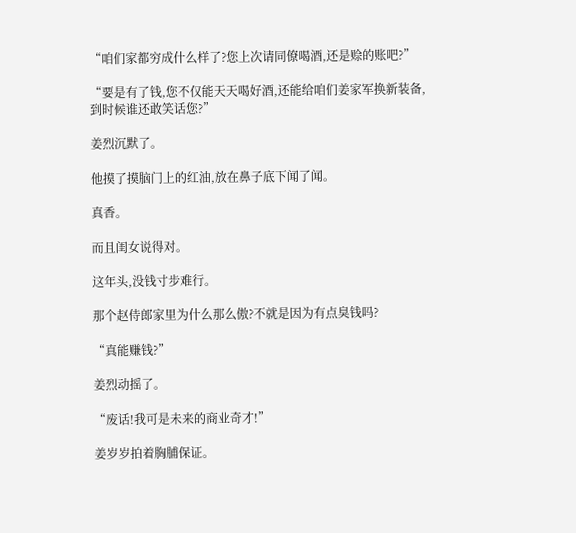“咱们家都穷成什么样了?您上次请同僚喝酒,还是赊的账吧?”

“要是有了钱,您不仅能天天喝好酒,还能给咱们姜家军换新装备,到时候谁还敢笑话您?”

姜烈沉默了。

他摸了摸脑门上的红油,放在鼻子底下闻了闻。

真香。

而且闺女说得对。

这年头,没钱寸步难行。

那个赵侍郎家里为什么那么傲?不就是因为有点臭钱吗?

“真能赚钱?”

姜烈动摇了。

“废话!我可是未来的商业奇才!”

姜岁岁拍着胸脯保证。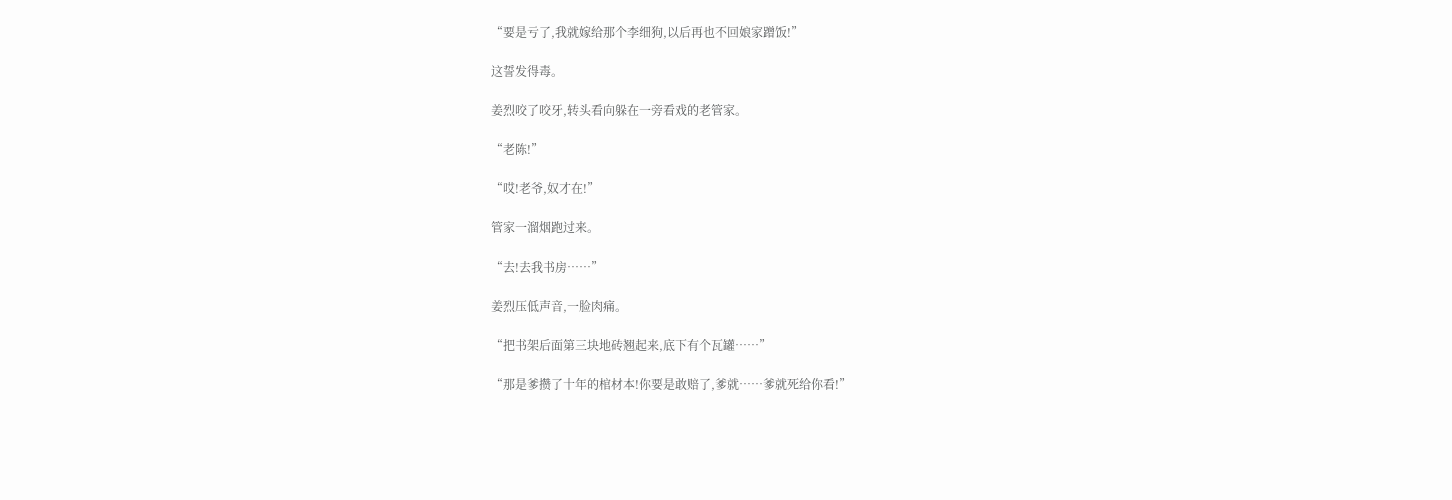“要是亏了,我就嫁给那个李细狗,以后再也不回娘家蹭饭!”

这誓发得毒。

姜烈咬了咬牙,转头看向躲在一旁看戏的老管家。

“老陈!”

“哎!老爷,奴才在!”

管家一溜烟跑过来。

“去!去我书房……”

姜烈压低声音,一脸肉痛。

“把书架后面第三块地砖翘起来,底下有个瓦罐……”

“那是爹攒了十年的棺材本!你要是敢赔了,爹就……爹就死给你看!”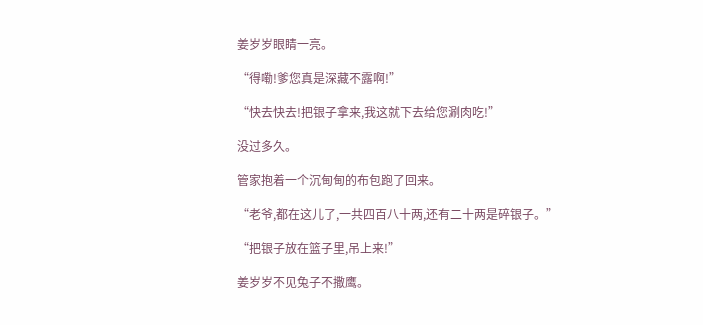姜岁岁眼睛一亮。

“得嘞!爹您真是深藏不露啊!”

“快去快去!把银子拿来,我这就下去给您涮肉吃!”

没过多久。

管家抱着一个沉甸甸的布包跑了回来。

“老爷,都在这儿了,一共四百八十两,还有二十两是碎银子。”

“把银子放在篮子里,吊上来!”

姜岁岁不见兔子不撒鹰。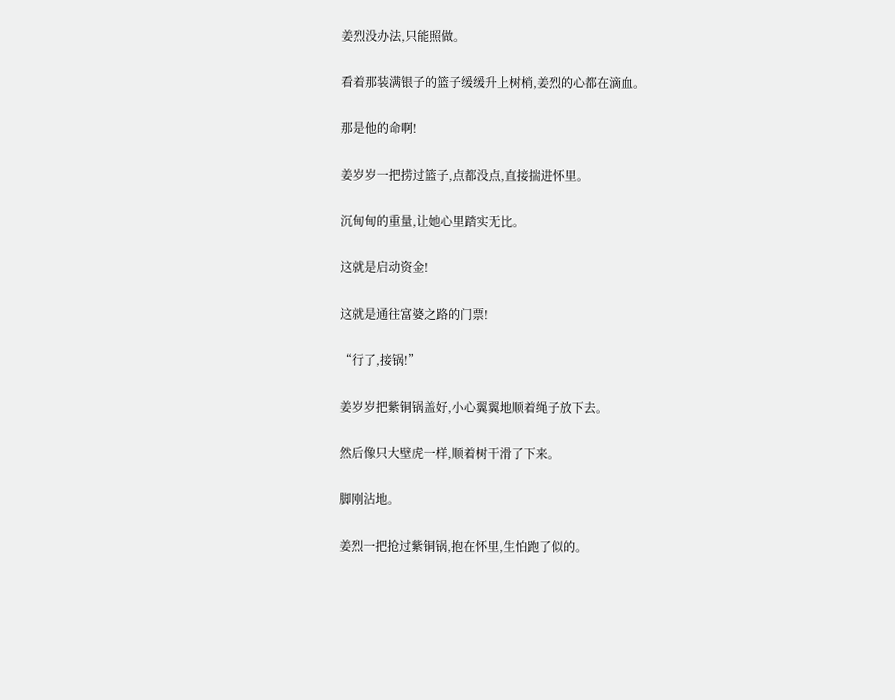姜烈没办法,只能照做。

看着那装满银子的篮子缓缓升上树梢,姜烈的心都在滴血。

那是他的命啊!

姜岁岁一把捞过篮子,点都没点,直接揣进怀里。

沉甸甸的重量,让她心里踏实无比。

这就是启动资金!

这就是通往富婆之路的门票!

“行了,接锅!”

姜岁岁把紫铜锅盖好,小心翼翼地顺着绳子放下去。

然后像只大壁虎一样,顺着树干滑了下来。

脚刚沾地。

姜烈一把抢过紫铜锅,抱在怀里,生怕跑了似的。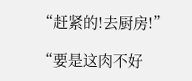“赶紧的!去厨房!”

“要是这肉不好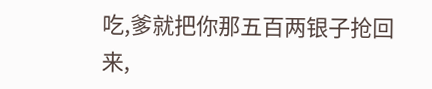吃,爹就把你那五百两银子抢回来,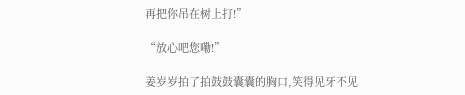再把你吊在树上打!”

“放心吧您嘞!”

姜岁岁拍了拍鼓鼓囊囊的胸口,笑得见牙不见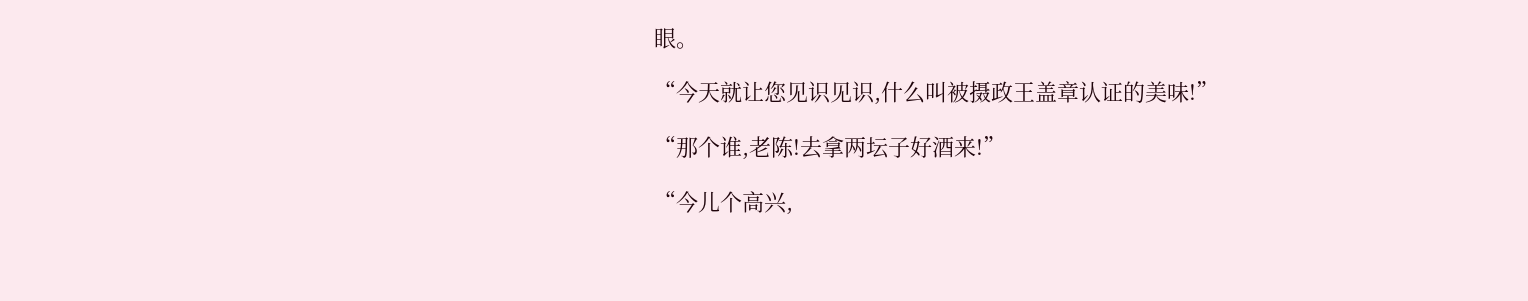眼。

“今天就让您见识见识,什么叫被摄政王盖章认证的美味!”

“那个谁,老陈!去拿两坛子好酒来!”

“今儿个高兴,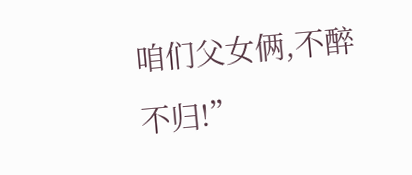咱们父女俩,不醉不归!”